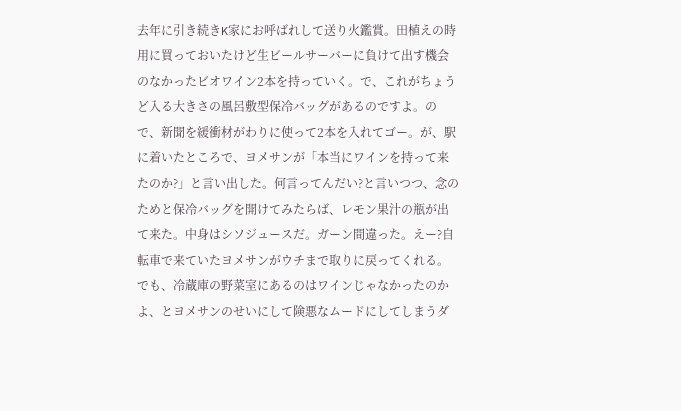去年に引き続きK家にお呼ばれして送り火鑑賞。田植えの時用に買っておいたけど生ビールサーバーに負けて出す機会のなかったビオワイン2本を持っていく。で、これがちょうど入る大きさの風呂敷型保冷バッグがあるのですよ。ので、新聞を緩衝材がわりに使って2本を入れてゴー。が、駅に着いたところで、ヨメサンが「本当にワインを持って来たのか?」と言い出した。何言ってんだい?と言いつつ、念のためと保冷バッグを開けてみたらば、レモン果汁の瓶が出て来た。中身はシソジュースだ。ガーン間違った。えー?自転車で来ていたヨメサンがウチまで取りに戻ってくれる。でも、冷蔵庫の野菜室にあるのはワインじゃなかったのかよ、とヨメサンのせいにして険悪なムードにしてしまうダ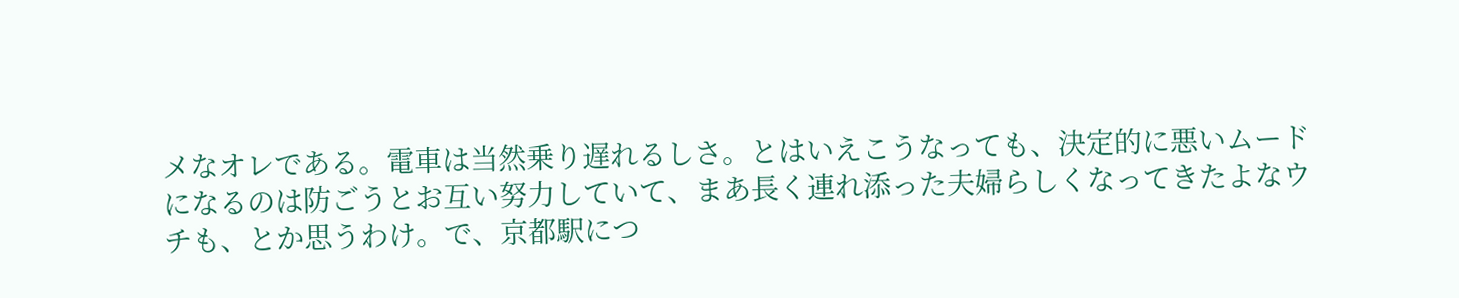メなオレである。電車は当然乗り遅れるしさ。とはいえこうなっても、決定的に悪いムードになるのは防ごうとお互い努力していて、まあ長く連れ添った夫婦らしくなってきたよなウチも、とか思うわけ。で、京都駅につ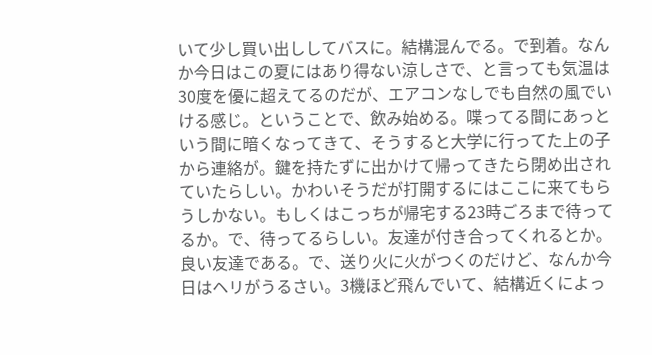いて少し買い出ししてバスに。結構混んでる。で到着。なんか今日はこの夏にはあり得ない涼しさで、と言っても気温は30度を優に超えてるのだが、エアコンなしでも自然の風でいける感じ。ということで、飲み始める。喋ってる間にあっという間に暗くなってきて、そうすると大学に行ってた上の子から連絡が。鍵を持たずに出かけて帰ってきたら閉め出されていたらしい。かわいそうだが打開するにはここに来てもらうしかない。もしくはこっちが帰宅する23時ごろまで待ってるか。で、待ってるらしい。友達が付き合ってくれるとか。良い友達である。で、送り火に火がつくのだけど、なんか今日はヘリがうるさい。3機ほど飛んでいて、結構近くによっ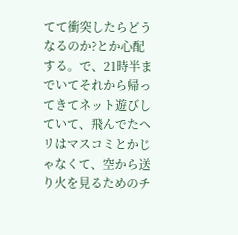てて衝突したらどうなるのか?とか心配する。で、21時半までいてそれから帰ってきてネット遊びしていて、飛んでたヘリはマスコミとかじゃなくて、空から送り火を見るためのチ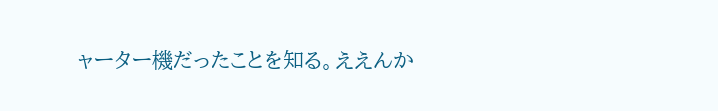ャーター機だったことを知る。ええんか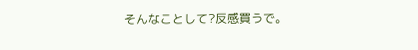そんなことして?反感買うで。